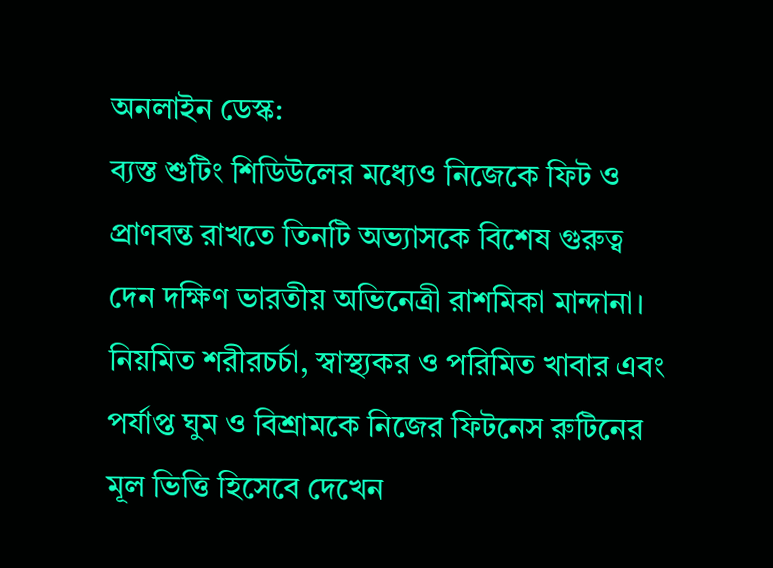অনলাইন ডেস্ক:
ব্যস্ত শুটিং শিডিউলের মধ্যেও নিজেকে ফিট ও প্রাণবন্ত রাখতে তিনটি অভ্যাসকে বিশেষ গুরুত্ব দেন দক্ষিণ ভারতীয় অভিনেত্রী রাশমিকা মান্দানা। নিয়মিত শরীরচর্চা, স্বাস্থ্যকর ও পরিমিত খাবার এবং পর্যাপ্ত ঘুম ও বিশ্রামকে নিজের ফিটনেস রুটিনের মূল ভিত্তি হিসেবে দেখেন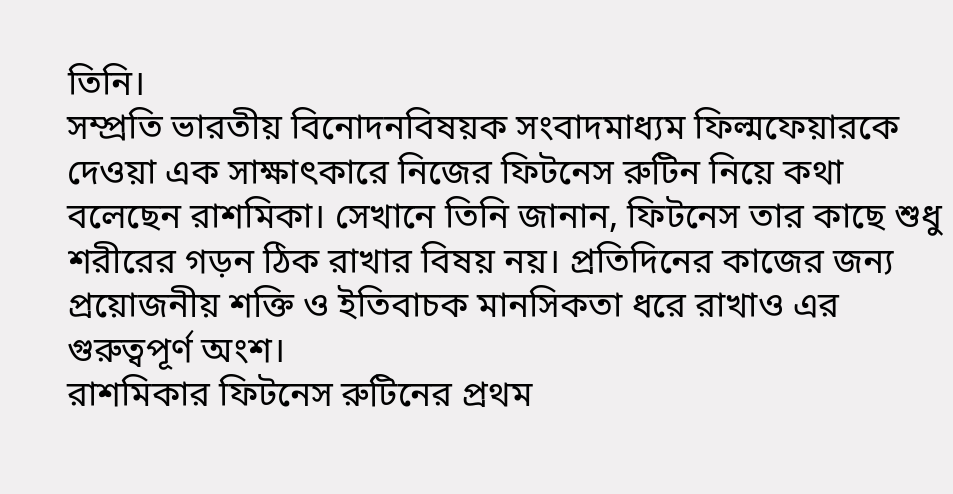তিনি।
সম্প্রতি ভারতীয় বিনোদনবিষয়ক সংবাদমাধ্যম ফিল্মফেয়ারকে দেওয়া এক সাক্ষাৎকারে নিজের ফিটনেস রুটিন নিয়ে কথা বলেছেন রাশমিকা। সেখানে তিনি জানান, ফিটনেস তার কাছে শুধু শরীরের গড়ন ঠিক রাখার বিষয় নয়। প্রতিদিনের কাজের জন্য প্রয়োজনীয় শক্তি ও ইতিবাচক মানসিকতা ধরে রাখাও এর গুরুত্বপূর্ণ অংশ।
রাশমিকার ফিটনেস রুটিনের প্রথম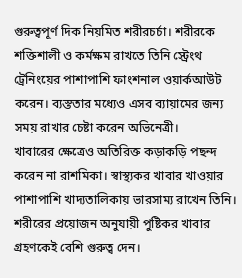গুরুত্বপূর্ণ দিক নিয়মিত শরীরচর্চা। শরীরকে শক্তিশালী ও কর্মক্ষম রাখতে তিনি স্ট্রেংথ ট্রেনিংয়ের পাশাপাশি ফাংশনাল ওয়ার্কআউট করেন। ব্যস্ততার মধ্যেও এসব ব্যায়ামের জন্য সময় রাখার চেষ্টা করেন অভিনেত্রী।
খাবারের ক্ষেত্রেও অতিরিক্ত কড়াকড়ি পছন্দ করেন না রাশমিকা। স্বাস্থ্যকর খাবার খাওয়ার পাশাপাশি খাদ্যতালিকায় ভারসাম্য রাখেন তিনি। শরীরের প্রয়োজন অনুযায়ী পুষ্টিকর খাবার গ্রহণকেই বেশি গুরুত্ব দেন।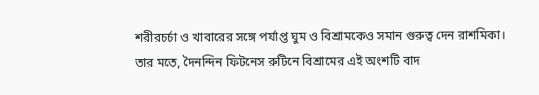শরীরচর্চা ও খাবারের সঙ্গে পর্যাপ্ত ঘুম ও বিশ্রামকেও সমান গুরুত্ব দেন রাশমিকা। তার মতে, দৈনন্দিন ফিটনেস রুটিনে বিশ্রামের এই অংশটি বাদ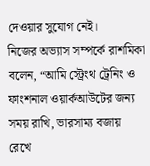দেওয়ার সুযোগ নেই।
নিজের অভ্যাস সম্পর্কে রাশমিকা বলেন, “আমি স্ট্রেংথ ট্রেনিং ও ফাংশনাল ওয়ার্কআউটের জন্য সময় রাখি, ভারসাম্য বজায় রেখে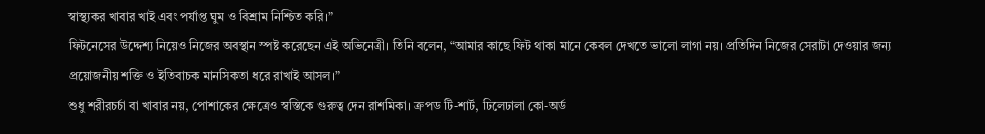স্বাস্থ্যকর খাবার খাই এবং পর্যাপ্ত ঘুম ও বিশ্রাম নিশ্চিত করি।”
ফিটনেসের উদ্দেশ্য নিয়েও নিজের অবস্থান স্পষ্ট করেছেন এই অভিনেত্রী। তিনি বলেন, “আমার কাছে ফিট থাকা মানে কেবল দেখতে ভালো লাগা নয়। প্রতিদিন নিজের সেরাটা দেওয়ার জন্য প্রয়োজনীয় শক্তি ও ইতিবাচক মানসিকতা ধরে রাখাই আসল।”
শুধু শরীরচর্চা বা খাবার নয়, পোশাকের ক্ষেত্রেও স্বস্তিকে গুরুত্ব দেন রাশমিকা। ক্রপড টি-শার্ট, ঢিলেঢালা কো-অর্ড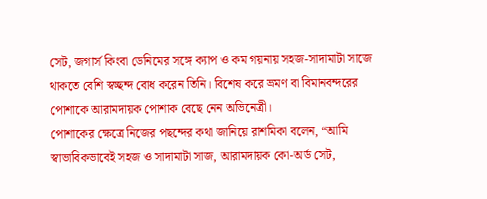সেট, জগার্স কিংবা ডেনিমের সঙ্গে ক্যাপ ও কম গয়নায় সহজ-সাদামাটা সাজে থাকতে বেশি স্বচ্ছন্দ বোধ করেন তিনি। বিশেষ করে ভ্রমণ বা বিমানবন্দরের পোশাকে আরামদায়ক পোশাক বেছে নেন অভিনেত্রী।
পোশাকের ক্ষেত্রে নিজের পছন্দের কথা জানিয়ে রাশমিকা বলেন, “আমি স্বাভাবিকভাবেই সহজ ও সাদামাটা সাজ, আরামদায়ক কো-অর্ড সেট,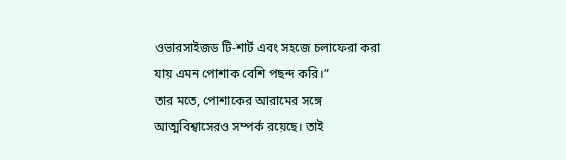ওভারসাইজড টি-শার্ট এবং সহজে চলাফেরা করা যায় এমন পোশাক বেশি পছন্দ করি।”
তার মতে, পোশাকের আরামের সঙ্গে আত্মবিশ্বাসেরও সম্পর্ক রয়েছে। তাই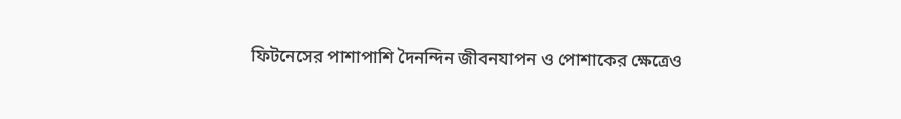ফিটনেসের পাশাপাশি দৈনন্দিন জীবনযাপন ও পোশাকের ক্ষেত্রেও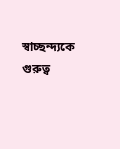স্বাচ্ছন্দ্যকে গুরুত্ব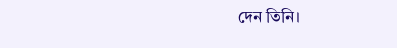দেন তিনি।